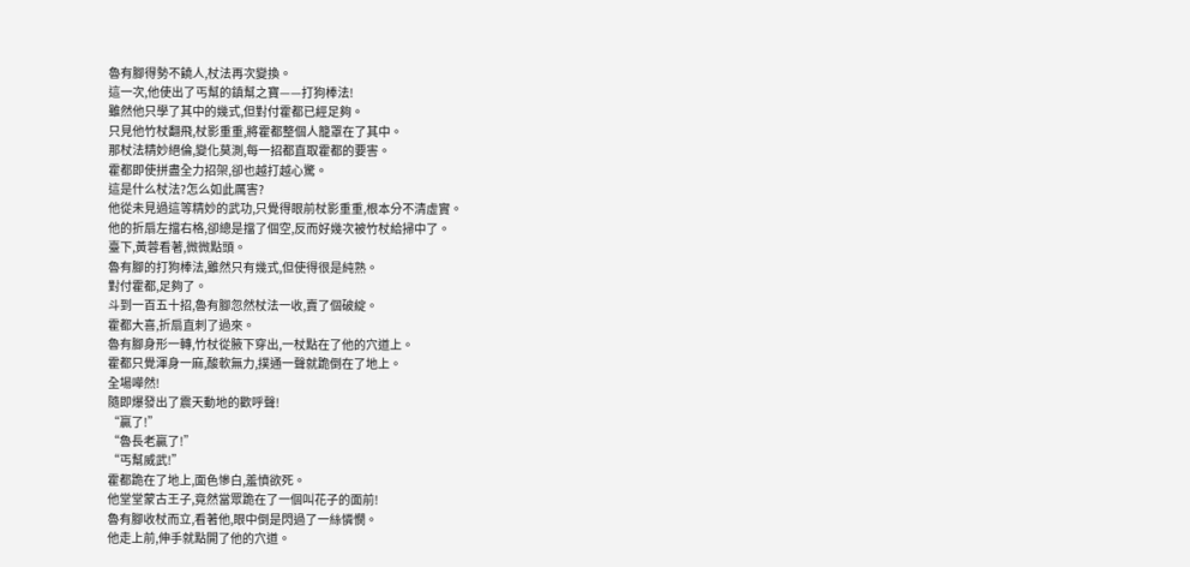魯有腳得勢不饒人,杖法再次變換。
這一次,他使出了丐幫的鎮幫之寶——打狗棒法!
雖然他只學了其中的幾式,但對付霍都已經足夠。
只見他竹杖翻飛,杖影重重,將霍都整個人籠罩在了其中。
那杖法精妙絕倫,變化莫測,每一招都直取霍都的要害。
霍都即使拼盡全力招架,卻也越打越心驚。
這是什么杖法?怎么如此厲害?
他從未見過這等精妙的武功,只覺得眼前杖影重重,根本分不清虛實。
他的折扇左擋右格,卻總是擋了個空,反而好幾次被竹杖給掃中了。
臺下,黃蓉看著,微微點頭。
魯有腳的打狗棒法,雖然只有幾式,但使得很是純熟。
對付霍都,足夠了。
斗到一百五十招,魯有腳忽然杖法一收,賣了個破綻。
霍都大喜,折扇直刺了過來。
魯有腳身形一轉,竹杖從腋下穿出,一杖點在了他的穴道上。
霍都只覺渾身一麻,酸軟無力,撲通一聲就跪倒在了地上。
全場嘩然!
隨即爆發出了震天動地的歡呼聲!
“贏了!”
“魯長老贏了!”
“丐幫威武!”
霍都跪在了地上,面色慘白,羞憤欲死。
他堂堂蒙古王子,竟然當眾跪在了一個叫花子的面前!
魯有腳收杖而立,看著他,眼中倒是閃過了一絲憐憫。
他走上前,伸手就點開了他的穴道。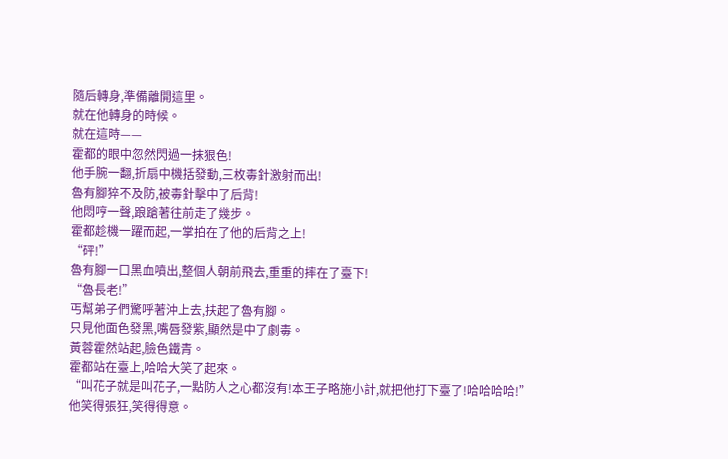隨后轉身,準備離開這里。
就在他轉身的時候。
就在這時——
霍都的眼中忽然閃過一抹狠色!
他手腕一翻,折扇中機括發動,三枚毒針激射而出!
魯有腳猝不及防,被毒針擊中了后背!
他悶哼一聲,踉蹌著往前走了幾步。
霍都趁機一躍而起,一掌拍在了他的后背之上!
“砰!”
魯有腳一口黑血噴出,整個人朝前飛去,重重的摔在了臺下!
“魯長老!”
丐幫弟子們驚呼著沖上去,扶起了魯有腳。
只見他面色發黑,嘴唇發紫,顯然是中了劇毒。
黃蓉霍然站起,臉色鐵青。
霍都站在臺上,哈哈大笑了起來。
“叫花子就是叫花子,一點防人之心都沒有!本王子略施小計,就把他打下臺了!哈哈哈哈!”
他笑得張狂,笑得得意。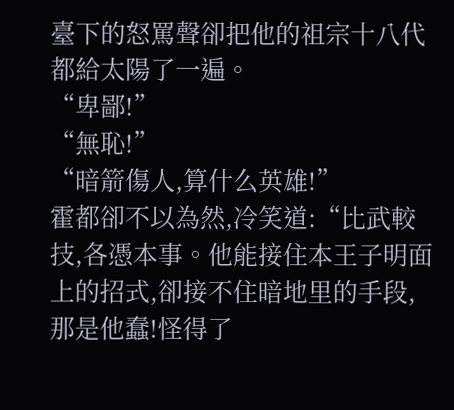臺下的怒罵聲卻把他的祖宗十八代都給太陽了一遍。
“卑鄙!”
“無恥!”
“暗箭傷人,算什么英雄!”
霍都卻不以為然,冷笑道:“比武較技,各憑本事。他能接住本王子明面上的招式,卻接不住暗地里的手段,那是他蠢!怪得了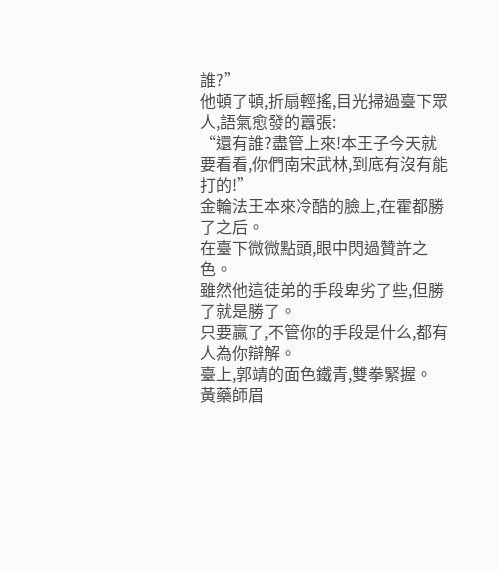誰?”
他頓了頓,折扇輕搖,目光掃過臺下眾人,語氣愈發的囂張:
“還有誰?盡管上來!本王子今天就要看看,你們南宋武林,到底有沒有能打的!”
金輪法王本來冷酷的臉上,在霍都勝了之后。
在臺下微微點頭,眼中閃過贊許之色。
雖然他這徒弟的手段卑劣了些,但勝了就是勝了。
只要贏了,不管你的手段是什么,都有人為你辯解。
臺上,郭靖的面色鐵青,雙拳緊握。
黃藥師眉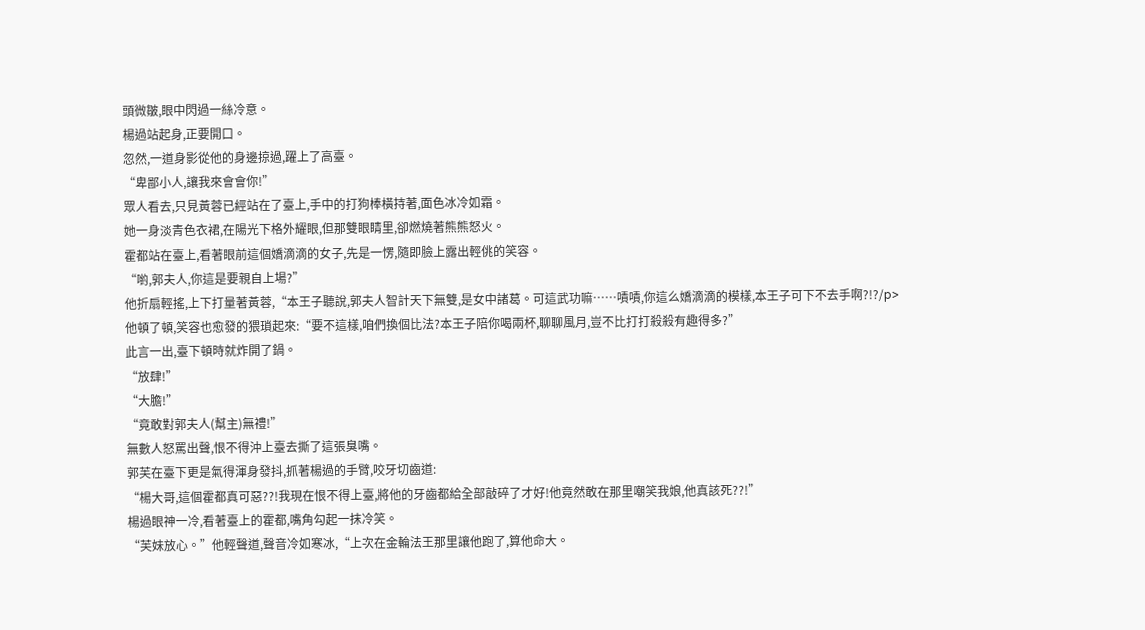頭微皺,眼中閃過一絲冷意。
楊過站起身,正要開口。
忽然,一道身影從他的身邊掠過,躍上了高臺。
“卑鄙小人,讓我來會會你!”
眾人看去,只見黃蓉已經站在了臺上,手中的打狗棒橫持著,面色冰冷如霜。
她一身淡青色衣裙,在陽光下格外耀眼,但那雙眼睛里,卻燃燒著熊熊怒火。
霍都站在臺上,看著眼前這個嬌滴滴的女子,先是一愣,隨即臉上露出輕佻的笑容。
“喲,郭夫人,你這是要親自上場?”
他折扇輕搖,上下打量著黃蓉,“本王子聽說,郭夫人智計天下無雙,是女中諸葛。可這武功嘛……嘖嘖,你這么嬌滴滴的模樣,本王子可下不去手啊?!?/p>
他頓了頓,笑容也愈發的猥瑣起來:“要不這樣,咱們換個比法?本王子陪你喝兩杯,聊聊風月,豈不比打打殺殺有趣得多?”
此言一出,臺下頓時就炸開了鍋。
“放肆!”
“大膽!”
“竟敢對郭夫人(幫主)無禮!”
無數人怒罵出聲,恨不得沖上臺去撕了這張臭嘴。
郭芙在臺下更是氣得渾身發抖,抓著楊過的手臂,咬牙切齒道:
“楊大哥,這個霍都真可惡??!我現在恨不得上臺,將他的牙齒都給全部敲碎了才好!他竟然敢在那里嘲笑我娘,他真該死??!”
楊過眼神一冷,看著臺上的霍都,嘴角勾起一抹冷笑。
“芙妹放心。”他輕聲道,聲音冷如寒冰,“上次在金輪法王那里讓他跑了,算他命大。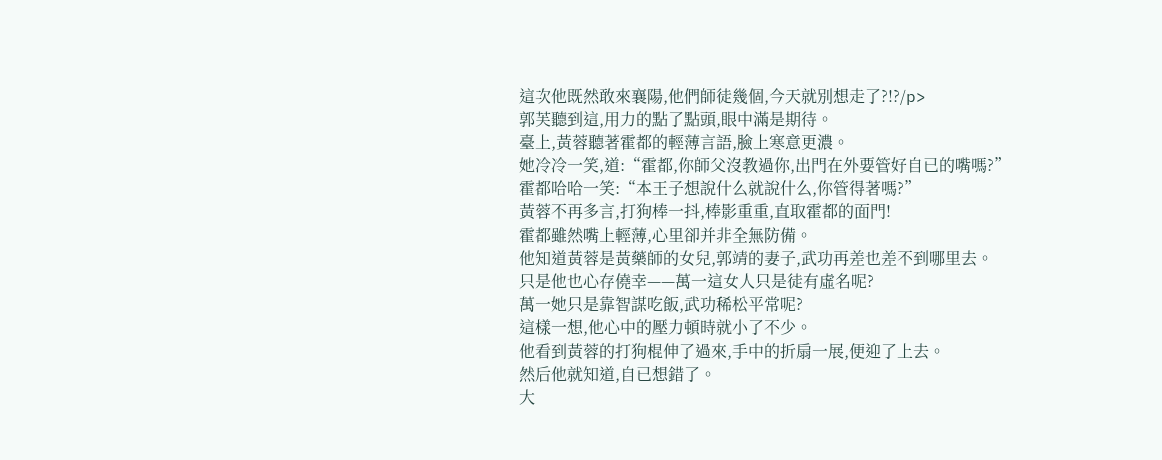這次他既然敢來襄陽,他們師徒幾個,今天就別想走了?!?/p>
郭芙聽到這,用力的點了點頭,眼中滿是期待。
臺上,黃蓉聽著霍都的輕薄言語,臉上寒意更濃。
她冷冷一笑,道:“霍都,你師父沒教過你,出門在外要管好自已的嘴嗎?”
霍都哈哈一笑:“本王子想說什么就說什么,你管得著嗎?”
黃蓉不再多言,打狗棒一抖,棒影重重,直取霍都的面門!
霍都雖然嘴上輕薄,心里卻并非全無防備。
他知道黃蓉是黃藥師的女兒,郭靖的妻子,武功再差也差不到哪里去。
只是他也心存僥幸——萬一這女人只是徒有虛名呢?
萬一她只是靠智謀吃飯,武功稀松平常呢?
這樣一想,他心中的壓力頓時就小了不少。
他看到黃蓉的打狗棍伸了過來,手中的折扇一展,便迎了上去。
然后他就知道,自已想錯了。
大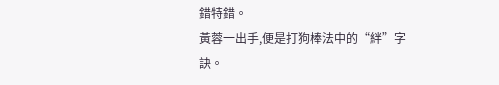錯特錯。
黃蓉一出手,便是打狗棒法中的“絆”字訣。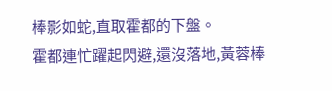棒影如蛇,直取霍都的下盤。
霍都連忙躍起閃避,還沒落地,黃蓉棒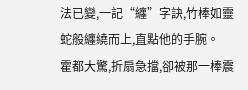法已變,一記“纏”字訣,竹棒如靈蛇般纏繞而上,直點他的手腕。
霍都大驚,折扇急擋,卻被那一棒震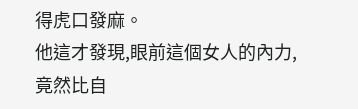得虎口發麻。
他這才發現,眼前這個女人的內力,竟然比自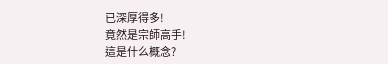已深厚得多!
竟然是宗師高手!
這是什么概念?